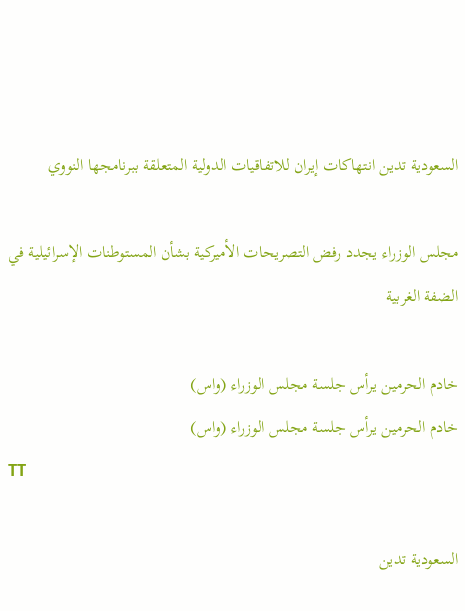السعودية تدين انتهاكات إيران للاتفاقيات الدولية المتعلقة ببرنامجها النووي

مجلس الوزراء يجدد رفض التصريحات الأميركية بشأن المستوطنات الإسرائيلية في الضفة الغربية

خادم الحرمين يرأس جلسة مجلس الوزراء (واس)
خادم الحرمين يرأس جلسة مجلس الوزراء (واس)
TT

السعودية تدين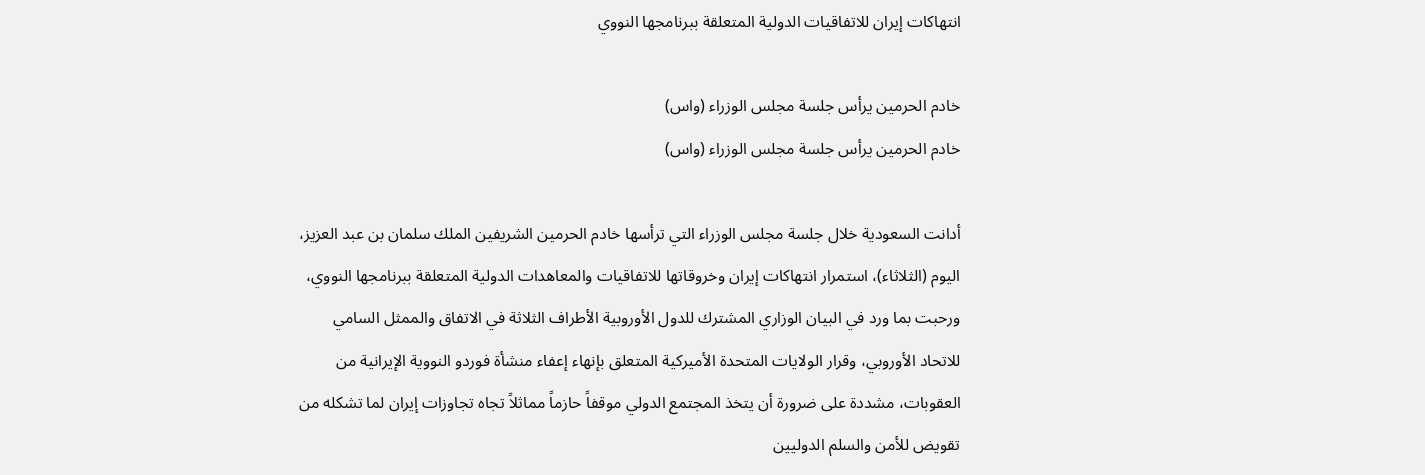انتهاكات إيران للاتفاقيات الدولية المتعلقة ببرنامجها النووي

خادم الحرمين يرأس جلسة مجلس الوزراء (واس)
خادم الحرمين يرأس جلسة مجلس الوزراء (واس)

أدانت السعودية خلال جلسة مجلس الوزراء التي ترأسها خادم الحرمين الشريفين الملك سلمان بن عبد العزيز، اليوم (الثلاثاء)، استمرار انتهاكات إيران وخروقاتها للاتفاقيات والمعاهدات الدولية المتعلقة ببرنامجها النووي، ورحبت بما ورد في البيان الوزاري المشترك للدول الأوروبية الأطراف الثلاثة في الاتفاق والممثل السامي للاتحاد الأوروبي، وقرار الولايات المتحدة الأميركية المتعلق بإنهاء إعفاء منشأة فوردو النووية الإيرانية من العقوبات، مشددة على ضرورة أن يتخذ المجتمع الدولي موقفاً حازماً مماثلاً تجاه تجاوزات إيران لما تشكله من تقويض للأمن والسلم الدوليين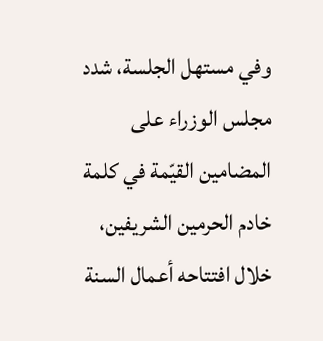وفي مستهل الجلسة، شدد مجلس الوزراء على المضامين القيّمة في كلمة خادم الحرمين الشريفين، خلال افتتاحه أعمال السنة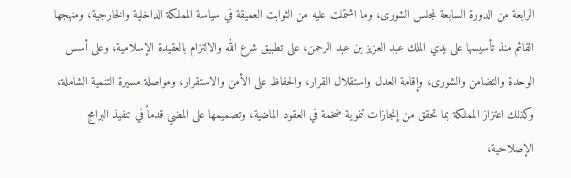الرابعة من الدورة السابعة لمجلس الشورى، وما اشتملت عليه من الثوابت العميقة في سياسة المملكة الداخلية والخارجية، ومنهجها القائم منذ تأسيسها على يدي الملك عبد العزيز بن عبد الرحمن، على تطبيق شرع الله والالتزام بالعقيدة الإسلامية، وعلى أسس الوحدة والتضامن والشورى، وإقامة العدل واستقلال القرار، والحفاظ على الأمن والاستقرار، ومواصلة مسيرة التنمية الشاملة، وكذلك اعتزاز المملكة بما تحقق من إنجازات تنموية ضخمة في العقود الماضية، وتصميمها على المضي قدماً في تنفيذ البرامج الإصلاحية،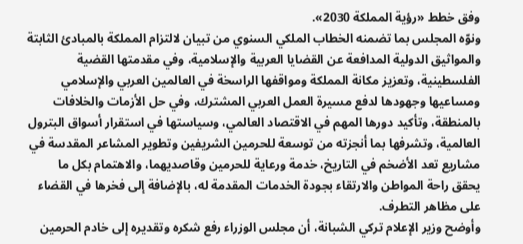وفق خطط «رؤية المملكة 2030».
ونوّه المجلس بما تضمنه الخطاب الملكي السنوي من تبيان لالتزام المملكة بالمبادئ الثابتة والمواثيق الدولية المدافعة عن القضايا العربية والإسلامية، وفي مقدمتها القضية الفلسطينية، وتعزيز مكانة المملكة ومواقفها الراسخة في العالمين العربي والإسلامي ومساعيها وجهودها لدفع مسيرة العمل العربي المشترك، وفي حل الأزمات والخلافات بالمنطقة، وتأكيد دورها المهم في الاقتصاد العالمي، وسياستها في استقرار أسواق البترول العالمية، وتشرفها بما أنجزته من توسعة للحرمين الشريفين وتطوير المشاعر المقدسة في مشاريع تعد الأضخم في التاريخ، خدمة ورعاية للحرمين وقاصديهما، والاهتمام بكل ما يحقق راحة المواطن والارتقاء بجودة الخدمات المقدمة له، بالإضافة إلى فخرها في القضاء على مظاهر التطرف.
وأوضح وزير الإعلام تركي الشبانة، أن مجلس الوزراء رفع شكره وتقديره إلى خادم الحرمين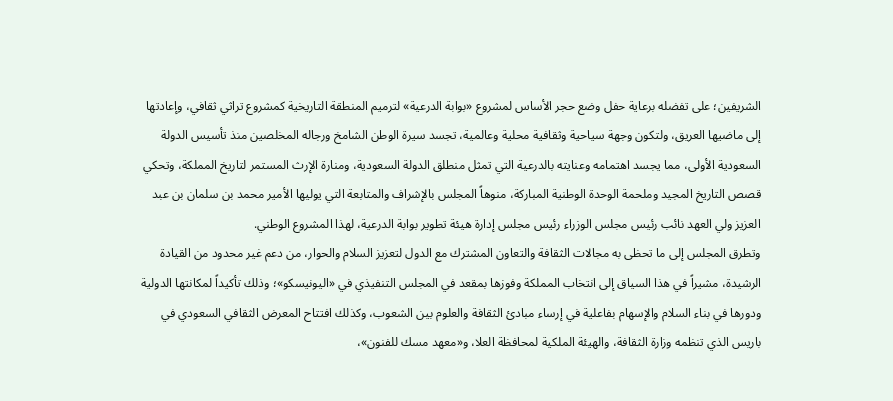الشريفين؛ على تفضله برعاية حفل وضع حجر الأساس لمشروع «بوابة الدرعية» لترميم المنطقة التاريخية كمشروع تراثي ثقافي، وإعادتها إلى ماضيها العريق، ولتكون وجهة سياحية وثقافية محلية وعالمية، تجسد سيرة الوطن الشامخ ورجاله المخلصين منذ تأسيس الدولة السعودية الأولى، مما يجسد اهتمامه وعنايته بالدرعية التي تمثل منطلق الدولة السعودية، ومنارة الإرث المستمر لتاريخ المملكة، وتحكي قصص التاريخ المجيد وملحمة الوحدة الوطنية المباركة، منوهاً المجلس بالإشراف والمتابعة التي يوليها الأمير محمد بن سلمان بن عبد العزيز ولي العهد نائب رئيس مجلس الوزراء رئيس مجلس إدارة هيئة تطوير بوابة الدرعية، لهذا المشروع الوطني.
وتطرق المجلس إلى ما تحظى به مجالات الثقافة والتعاون المشترك مع الدول لتعزيز السلام والحوار، من دعم غير محدود من القيادة الرشيدة، مشيراً في هذا السياق إلى انتخاب المملكة وفوزها بمقعد في المجلس التنفيذي في «اليونيسكو»؛ وذلك تأكيداً لمكانتها الدولية ودورها في بناء السلام والإسهام بفاعلية في إرساء مبادئ الثقافة والعلوم بين الشعوب، وكذلك افتتاح المعرض الثقافي السعودي في باريس الذي تنظمه وزارة الثقافة، والهيئة الملكية لمحافظة العلا، و«معهد مسك للفنون»،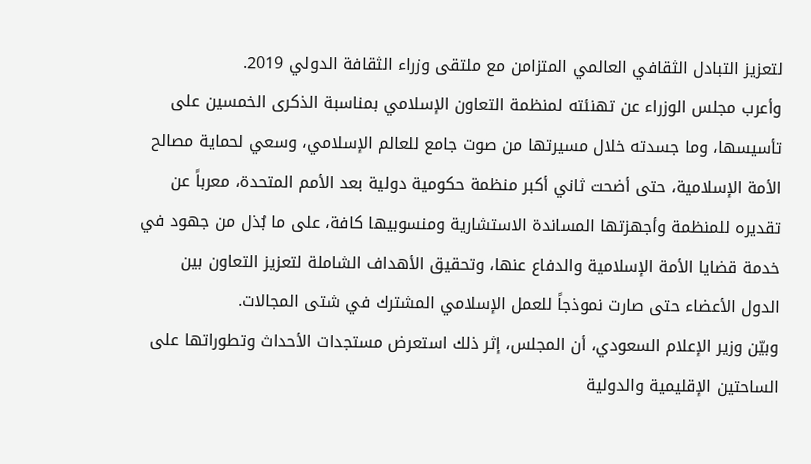لتعزيز التبادل الثقافي العالمي المتزامن مع ملتقى وزراء الثقافة الدولي 2019.
وأعرب مجلس الوزراء عن تهنئته لمنظمة التعاون الإسلامي بمناسبة الذكرى الخمسين على تأسيسها، وما جسدته خلال مسيرتها من صوت جامع للعالم الإسلامي، وسعي لحماية مصالح الأمة الإسلامية، حتى أضحت ثاني أكبر منظمة حكومية دولية بعد الأمم المتحدة، معرباً عن تقديره للمنظمة وأجهزتها المساندة الاستشارية ومنسوبيها كافة، على ما بُذل من جهود في خدمة قضايا الأمة الإسلامية والدفاع عنها، وتحقيق الأهداف الشاملة لتعزيز التعاون بين الدول الأعضاء حتى صارت نموذجاً للعمل الإسلامي المشترك في شتى المجالات.
وبيّن وزير الإعلام السعودي، أن المجلس، إثر ذلك استعرض مستجدات الأحداث وتطوراتها على الساحتين الإقليمية والدولية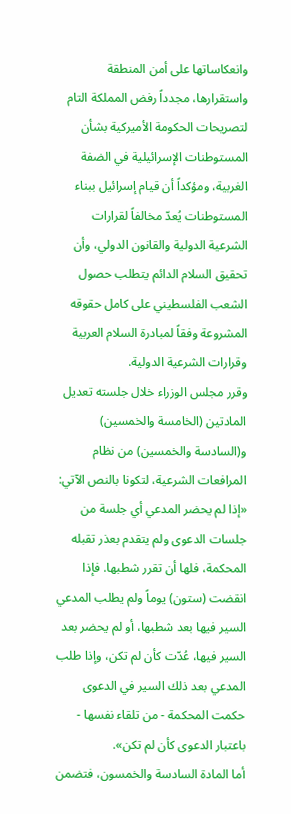وانعكاساتها على أمن المنطقة واستقرارها، مجدداً رفض المملكة التام لتصريحات الحكومة الأميركية بشأن المستوطنات الإسرائيلية في الضفة الغربية، ومؤكداً أن قيام إسرائيل ببناء المستوطنات يُعدّ مخالفاً لقرارات الشرعية الدولية والقانون الدولي، وأن تحقيق السلام الدائم يتطلب حصول الشعب الفلسطيني على كامل حقوقه المشروعة وفقاً لمبادرة السلام العربية وقرارات الشرعية الدولية.
وقرر مجلس الوزراء خلال جلسته تعديل المادتين (الخامسة والخمسين) و(السادسة والخمسين) من نظام المرافعات الشرعية، لتكونا بالنص الآتي: «إذا لم يحضر المدعي أي جلسة من جلسات الدعوى ولم يتقدم بعذر تقبله المحكمة، فلها أن تقرر شطبها. فإذا انقضت (ستون) يوماً ولم يطلب المدعي السير فيها بعد شطبها، أو لم يحضر بعد السير فيها، عُدّت كأن لم تكن، وإذا طلب المدعي بعد ذلك السير في الدعوى حكمت المحكمة - من تلقاء نفسها - باعتبار الدعوى كأن لم تكن».
أما المادة السادسة والخمسون، فتضمن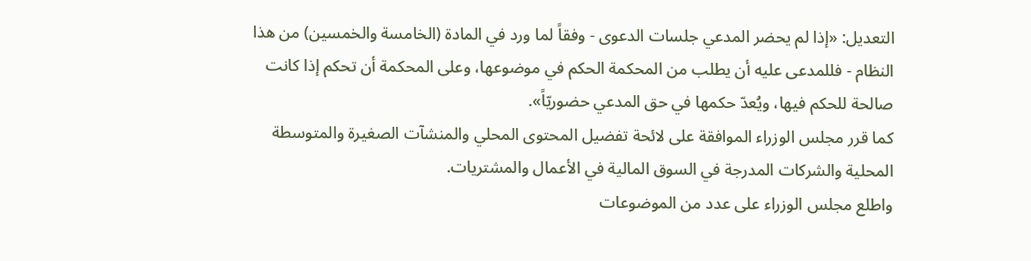التعديل: «إذا لم يحضر المدعي جلسات الدعوى - وفقاً لما ورد في المادة (الخامسة والخمسين) من هذا النظام - فللمدعى عليه أن يطلب من المحكمة الحكم في موضوعها، وعلى المحكمة أن تحكم إذا كانت صالحة للحكم فيها، ويُعدّ حكمها في حق المدعي حضوريّاً».
كما قرر مجلس الوزراء الموافقة على لائحة تفضيل المحتوى المحلي والمنشآت الصغيرة والمتوسطة المحلية والشركات المدرجة في السوق المالية في الأعمال والمشتريات.
واطلع مجلس الوزراء على عدد من الموضوعات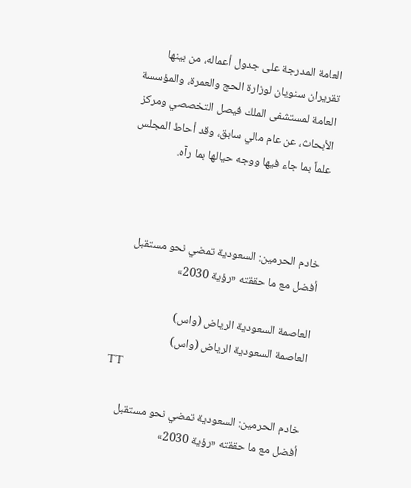العامة المدرجة على جدول أعماله، من بينها تقريران سنويان لوزارة الحج والعمرة، والمؤسسة العامة لمستشفى الملك فيصل التخصصي ومركز الأبحاث، عن عام مالي سابق، وقد أحاط المجلس علماً بما جاء فيها ووجه حيالها بما رآه.



خادم الحرمين: السعودية تمضي نحو مستقبل أفضل مع ما حققته «رؤية 2030»

العاصمة السعودية الرياض (واس)
العاصمة السعودية الرياض (واس)
TT

خادم الحرمين: السعودية تمضي نحو مستقبل أفضل مع ما حققته «رؤية 2030»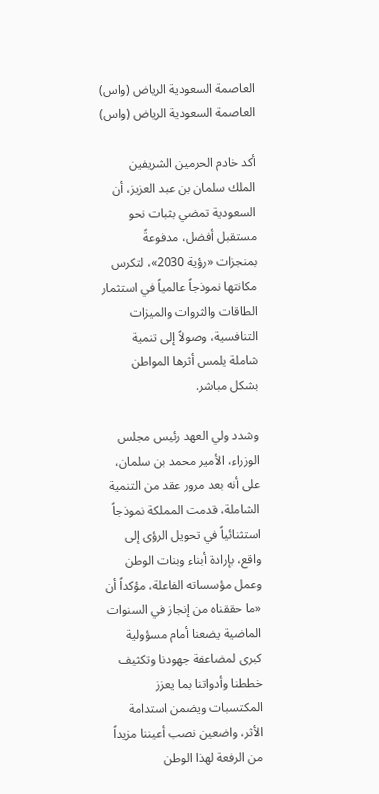العاصمة السعودية الرياض (واس)
العاصمة السعودية الرياض (واس)

أكد خادم الحرمين الشريفين الملك سلمان بن عبد العزيز، أن السعودية تمضي بثبات نحو مستقبل أفضل، مدفوعةً بمنجزات «رؤية 2030»، لتكرس مكانتها نموذجاً عالمياً في استثمار الطاقات والثروات والميزات التنافسية، وصولاً إلى تنمية شاملة يلمس أثرها المواطن بشكل مباشر.

وشدد ولي العهد رئيس مجلس الوزراء، الأمير محمد بن سلمان، على أنه بعد مرور عقد من التنمية الشاملة، قدمت المملكة نموذجاً استثنائياً في تحويل الرؤى إلى واقع، بإرادة أبناء وبنات الوطن وعمل مؤسساته الفاعلة، مؤكداً أن «ما حققناه من إنجاز في السنوات الماضية يضعنا أمام مسؤولية كبرى لمضاعفة جهودنا وتكثيف خططنا وأدواتنا بما يعزز المكتسبات ويضمن استدامة الأثر، واضعين نصب أعيننا مزيداً من الرفعة لهذا الوطن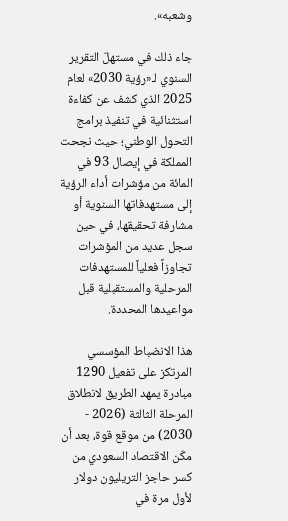وشعبه».

جاء ذلك في مستهلّ التقرير السنوي لـ«رؤية 2030» لعام 2025 الذي كشف عن كفاءة استثنائية في تنفيذ برامج التحول الوطني؛ حيث نجحت المملكة في إيصال 93 في المائة من مؤشرات أداء الرؤية إلى مستهدفاتها السنوية أو مشارفة تحقيقها، في حين سجل عديد من المؤشرات تجاوزاً فعلياً للمستهدفات المرحلية والمستقبلية قبل مواعيدها المحددة.

هذا الانضباط المؤسسي المرتكز على تفعيل 1290 مبادرة يمهد الطريق لانطلاق المرحلة الثالثة (2026 - 2030) من موقع قوة، بعد أن مكّن الاقتصاد السعودي من كسر حاجز التريليون دولار لأول مرة في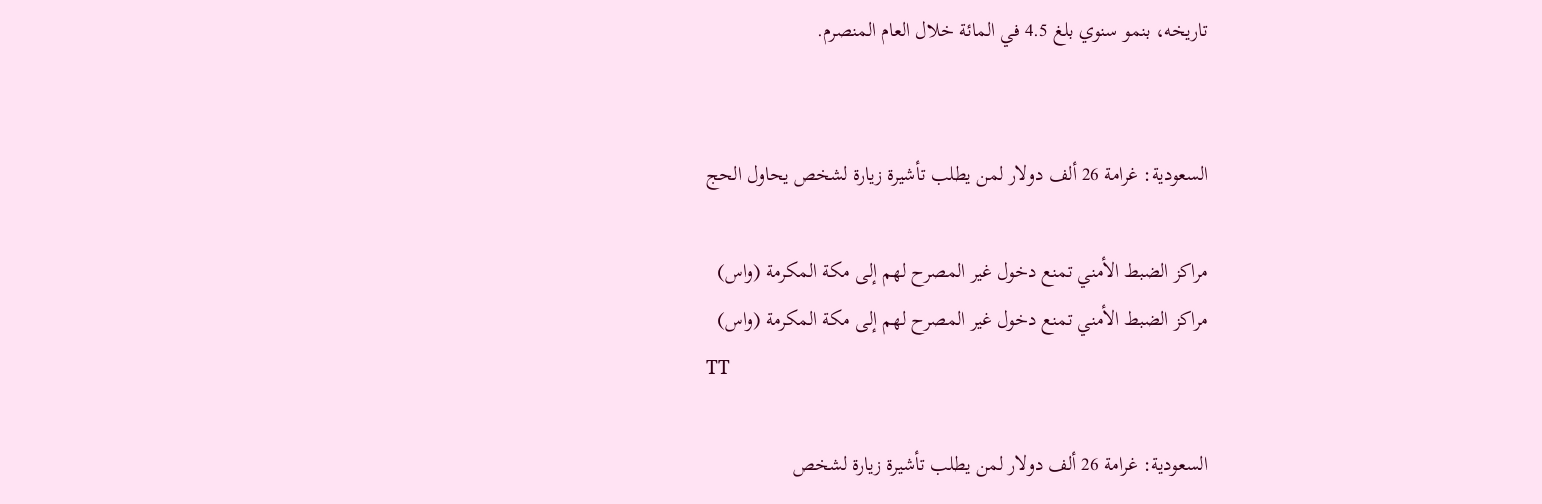تاريخه، بنمو سنوي بلغ 4.5 في المائة خلال العام المنصرم.


السعودية: غرامة 26 ألف دولار لمن يطلب تأشيرة زيارة لشخص يحاول الحج

مراكز الضبط الأمني تمنع دخول غير المصرح لهم إلى مكة المكرمة (واس)
مراكز الضبط الأمني تمنع دخول غير المصرح لهم إلى مكة المكرمة (واس)
TT

السعودية: غرامة 26 ألف دولار لمن يطلب تأشيرة زيارة لشخص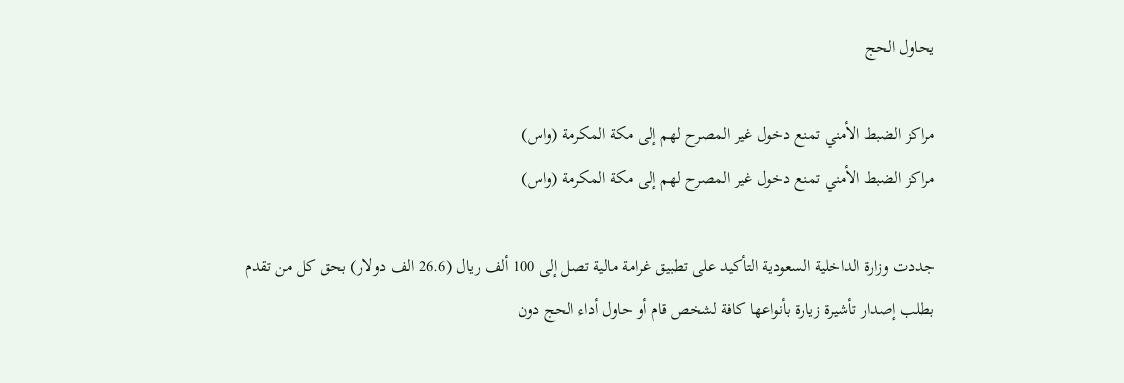يحاول الحج

مراكز الضبط الأمني تمنع دخول غير المصرح لهم إلى مكة المكرمة (واس)
مراكز الضبط الأمني تمنع دخول غير المصرح لهم إلى مكة المكرمة (واس)

جددت وزارة الداخلية السعودية التأكيد على تطبيق غرامة مالية تصل إلى 100 ألف ريال (26.6 الف دولار) بحق كل من تقدم بطلب إصدار تأشيرة زيارة بأنواعها كافة لشخص قام أو حاول أداء الحج دون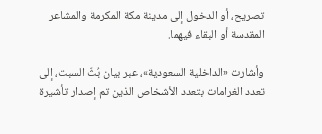تصريح، أو الدخول إلى مدينة مكة المكرمة والمشاعر المقدسة أو البقاء فيهما.

وأشارت «الداخلية السعودية»، عبر بيان بُثّ السبت، إلى تعدد الغرامات بتعدد الأشخاص الذين تم إصدار تأشيرة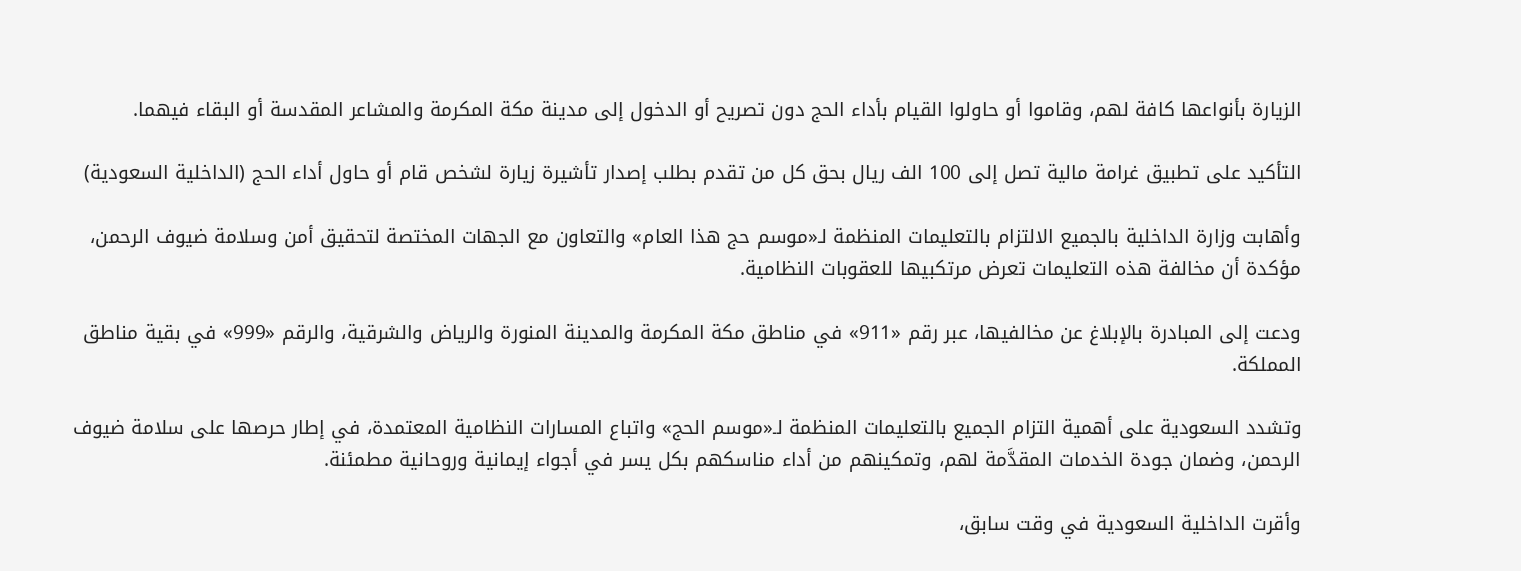الزيارة بأنواعها كافة لهم، وقاموا أو حاولوا القيام بأداء الحج دون تصريح أو الدخول إلى مدينة مكة المكرمة والمشاعر المقدسة أو البقاء فيهما.

التأكيد على تطبيق غرامة مالية تصل إلى 100 الف ريال بحق كل من تقدم بطلب إصدار تأشيرة زيارة لشخص قام أو حاول أداء الحج (الداخلية السعودية)

وأهابت وزارة الداخلية بالجميع الالتزام بالتعليمات المنظمة لـ«موسم حج هذا العام» والتعاون مع الجهات المختصة لتحقيق أمن وسلامة ضيوف الرحمن، مؤكدة أن مخالفة هذه التعليمات تعرض مرتكبيها للعقوبات النظامية.

ودعت إلى المبادرة بالإبلاغ عن مخالفيها، عبر رقم «911» في مناطق مكة المكرمة والمدينة المنورة والرياض والشرقية، والرقم «999» في بقية مناطق المملكة.

وتشدد السعودية على أهمية التزام الجميع بالتعليمات المنظمة لـ«موسم الحج» واتباع المسارات النظامية المعتمدة، في إطار حرصها على سلامة ضيوف الرحمن، وضمان جودة الخدمات المقدَّمة لهم، وتمكينهم من أداء مناسكهم بكل يسر في أجواء إيمانية وروحانية مطمئنة.

وأقرت الداخلية السعودية في وقت سابق،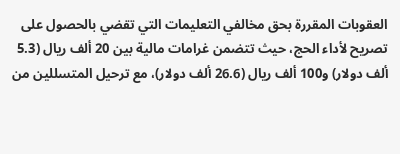العقوبات المقررة بحق مخالفي التعليمات التي تقضي بالحصول على تصريح لأداء الحج، حيث تتضمن غرامات مالية بين 20 ألف ريال (5.3 ألف دولار) و100 ألف ريال (26.6 ألف دولار)، مع ترحيل المتسللين من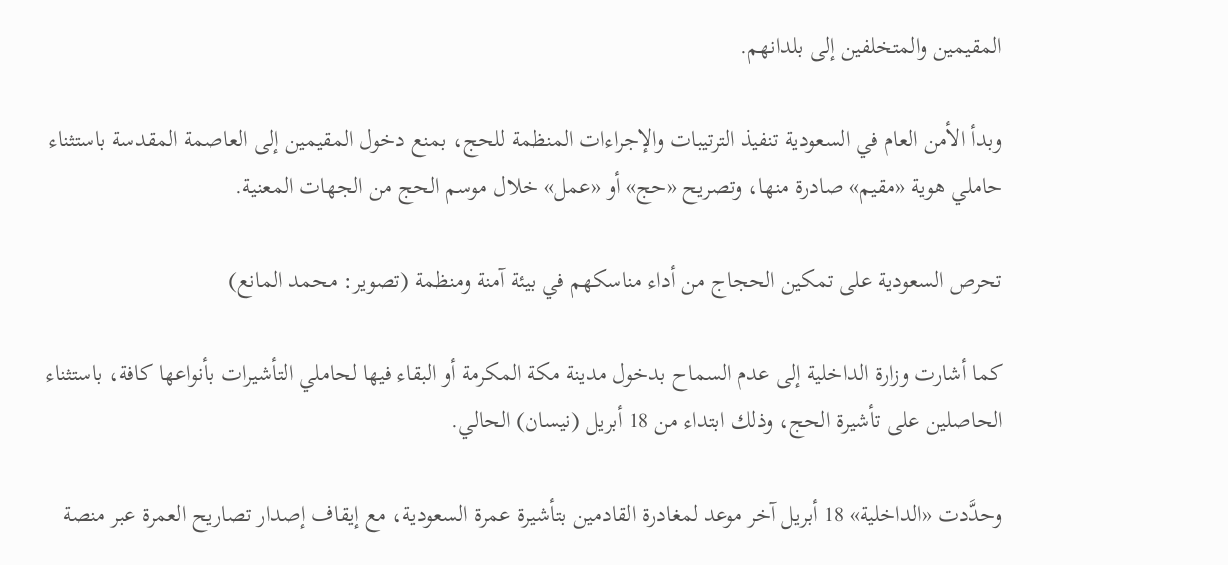المقيمين والمتخلفين إلى بلدانهم.

وبدأ الأمن العام في السعودية تنفيذ الترتيبات والإجراءات المنظمة للحج، بمنع دخول المقيمين إلى العاصمة المقدسة باستثناء حاملي هوية «مقيم» صادرة منها، وتصريح «حج» أو «عمل» خلال موسم الحج من الجهات المعنية.

تحرص السعودية على تمكين الحجاج من أداء مناسكهم في بيئة آمنة ومنظمة (تصوير: محمد المانع)

كما أشارت وزارة الداخلية إلى عدم السماح بدخول مدينة مكة المكرمة أو البقاء فيها لحاملي التأشيرات بأنواعها كافة، باستثناء الحاصلين على تأشيرة الحج، وذلك ابتداء من 18 أبريل (نيسان) الحالي.

وحدَّدت «الداخلية» 18 أبريل آخر موعد لمغادرة القادمين بتأشيرة عمرة السعودية، مع إيقاف إصدار تصاريح العمرة عبر منصة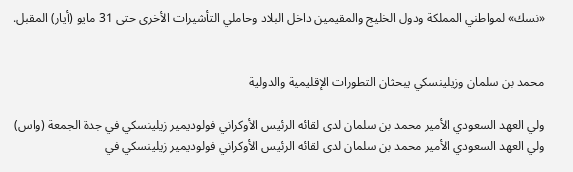«نسك» لمواطني المملكة ودول الخليج والمقيمين داخل البلاد وحاملي التأشيرات الأخرى حتى 31 مايو (أيار) المقبل.


محمد بن سلمان وزيلينسكي يبحثان التطورات الإقليمية والدولية

ولي العهد السعودي الأمير محمد بن سلمان لدى لقائه الرئيس الأوكراني فولوديمير زيلينسكي في جدة الجمعة (واس)
ولي العهد السعودي الأمير محمد بن سلمان لدى لقائه الرئيس الأوكراني فولوديمير زيلينسكي في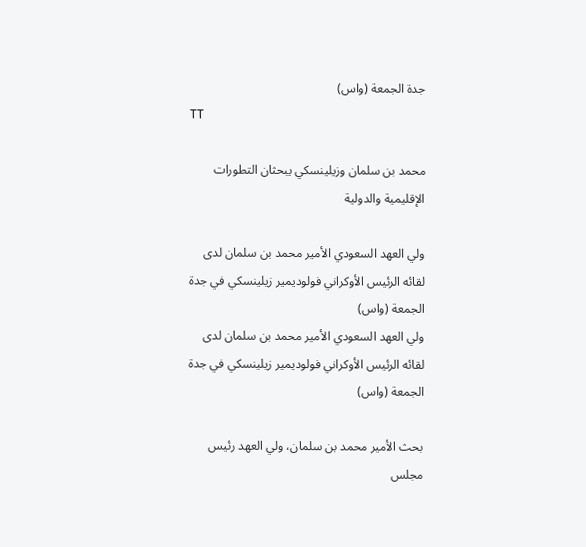جدة الجمعة (واس)
TT

محمد بن سلمان وزيلينسكي يبحثان التطورات الإقليمية والدولية

ولي العهد السعودي الأمير محمد بن سلمان لدى لقائه الرئيس الأوكراني فولوديمير زيلينسكي في جدة الجمعة (واس)
ولي العهد السعودي الأمير محمد بن سلمان لدى لقائه الرئيس الأوكراني فولوديمير زيلينسكي في جدة الجمعة (واس)

بحث الأمير محمد بن سلمان، ولي العهد رئيس مجلس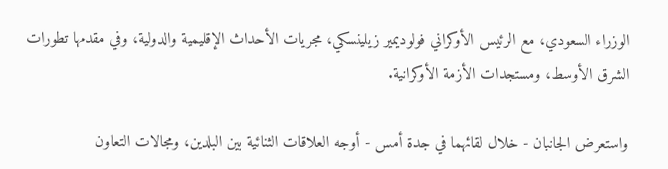الوزراء السعودي، مع الرئيس الأوكراني فولوديمير زيلينسكي، مجريات الأحداث الإقليمية والدولية، وفي مقدمها تطورات الشرق الأوسط، ومستجدات الأزمة الأوكرانية.

واستعرض الجانبان - خلال لقائهما في جدة أمس - أوجه العلاقات الثنائية بين البلدين، ومجالات التعاون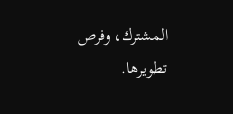المشترك، وفرص تطويرها.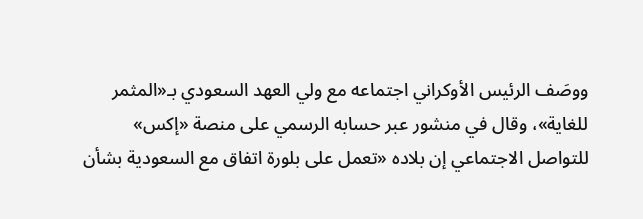ووصَف الرئيس الأوكراني اجتماعه مع ولي العهد ‌السعودي بـ«المثمر للغاية»، وقال في منشور عبر حسابه الرسمي على منصة «إكس» للتواصل الاجتماعي إن بلاده «تعمل ‌على بلورة اتفاق مع السعودية بشأن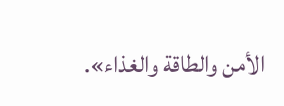الأمن والطاقة والغذاء».